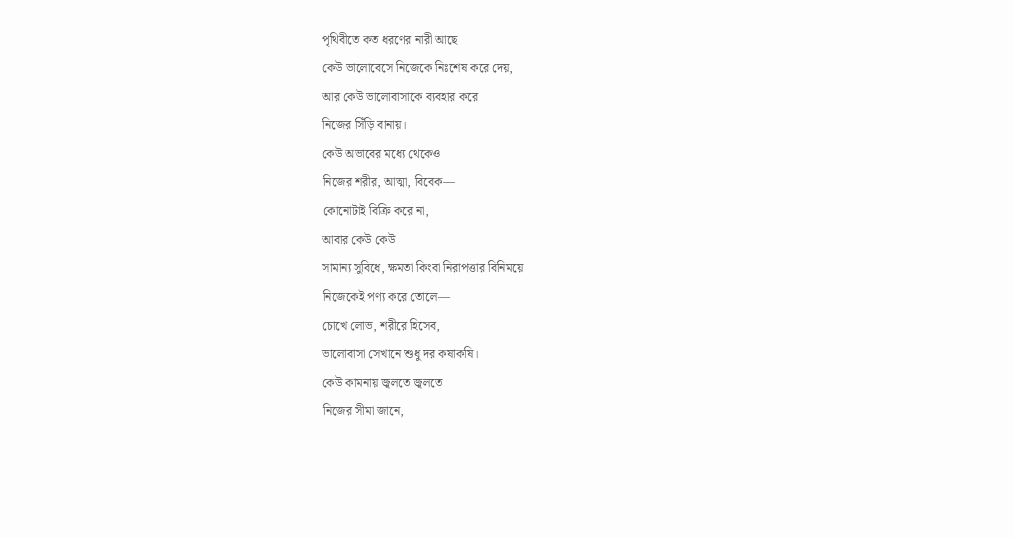পৃথিবীতে কত ধরণের নারী আছে
কেউ ভালোবেসে নিজেকে নিঃশেষ করে দেয়,
আর কেউ ভালোবাসাকে ব্যবহার করে
নিজের সিঁড়ি বানায়।
কেউ অভাবের মধ্যে থেকেও
নিজের শরীর, আত্মা, বিবেক—
কোনোটাই বিক্রি করে না,
আবার কেউ কেউ
সামান্য সুবিধে, ক্ষমতা কিংবা নিরাপত্তার বিনিময়ে
নিজেকেই পণ্য করে তোলে—
চোখে লোভ, শরীরে হিসেব,
ভালোবাসা সেখানে শুধু দর কষাকষি।
কেউ কামনায় জ্বলতে জ্বলতে
নিজের সীমা জানে,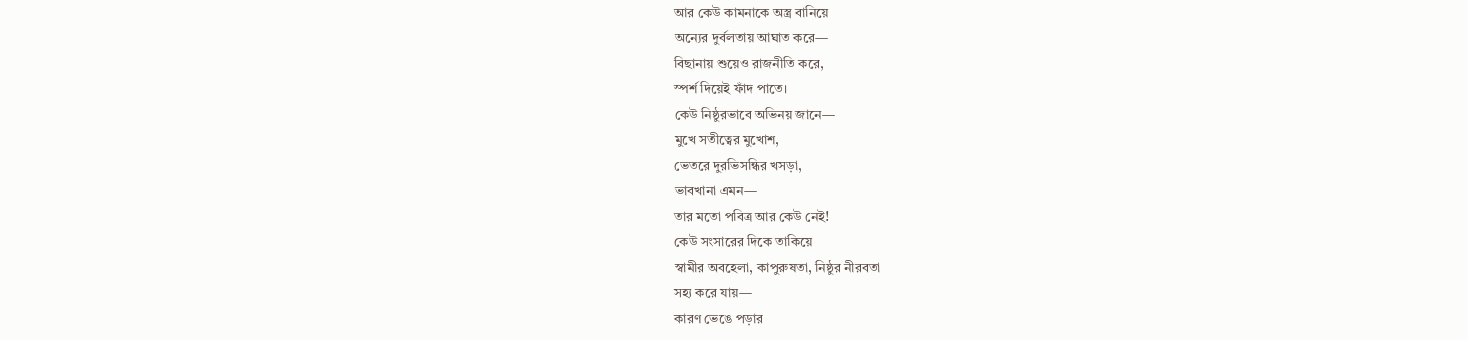আর কেউ কামনাকে অস্ত্র বানিয়ে
অন্যের দুর্বলতায় আঘাত করে—
বিছানায় শুয়েও রাজনীতি করে,
স্পর্শ দিয়েই ফাঁদ পাতে।
কেউ নিষ্ঠুরভাবে অভিনয় জানে—
মুখে সতীত্বের মুখোশ,
ভেতরে দুরভিসন্ধির খসড়া,
ভাবখানা এমন—
তার মতো পবিত্র আর কেউ নেই!
কেউ সংসারের দিকে তাকিয়ে
স্বামীর অবহেলা, কাপুরুষতা, নিষ্ঠুর নীরবতা
সহ্য করে যায়—
কারণ ভেঙে পড়ার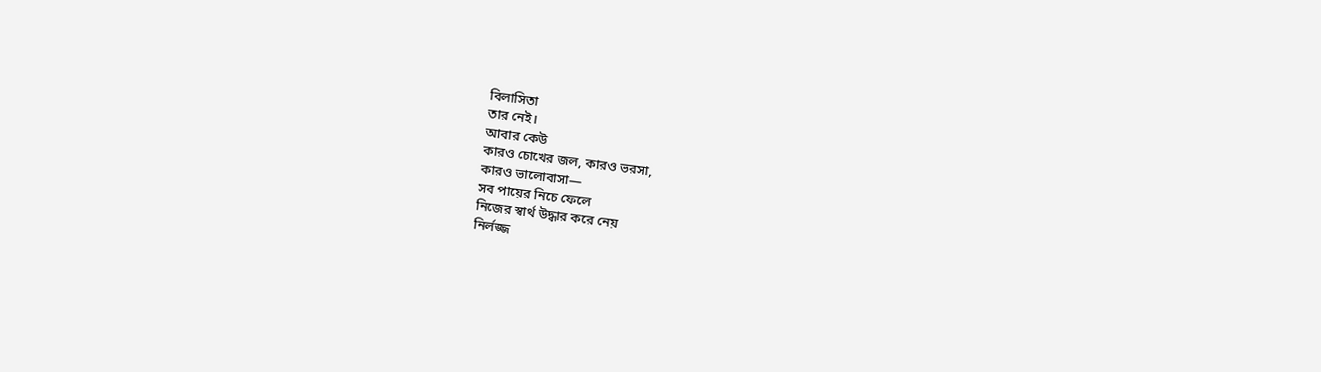বিলাসিতা
তার নেই।
আবার কেউ
কারও চোখের জল, কারও ভরসা,
কারও ভালোবাসা—
সব পায়ের নিচে ফেলে
নিজের স্বার্থ উদ্ধার করে নেয়
নির্লজ্জ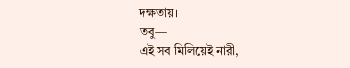দক্ষতায়।
তবু—
এই সব মিলিয়েই নারী,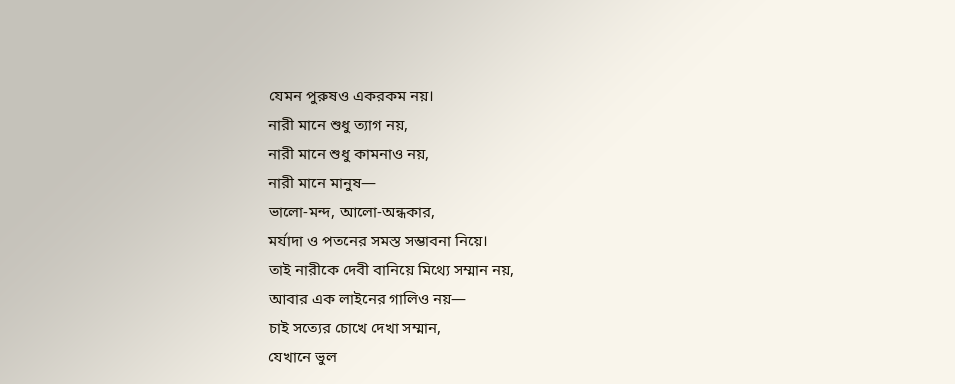যেমন পুরুষও একরকম নয়।
নারী মানে শুধু ত্যাগ নয়,
নারী মানে শুধু কামনাও নয়,
নারী মানে মানুষ—
ভালো-মন্দ, আলো-অন্ধকার,
মর্যাদা ও পতনের সমস্ত সম্ভাবনা নিয়ে।
তাই নারীকে দেবী বানিয়ে মিথ্যে সম্মান নয়,
আবার এক লাইনের গালিও নয়—
চাই সত্যের চোখে দেখা সম্মান,
যেখানে ভুল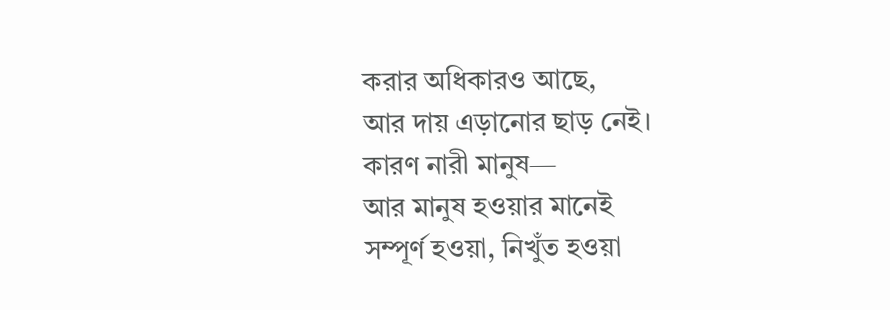করার অধিকারও আছে,
আর দায় এড়ানোর ছাড় নেই।
কারণ নারী মানুষ—
আর মানুষ হওয়ার মানেই
সম্পূর্ণ হওয়া, নিখুঁত হওয়া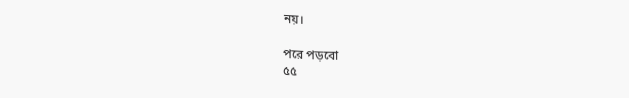নয়।

পরে পড়বো
৫৫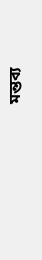মন্তব্য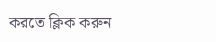করতে ক্লিক করুন